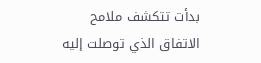بدأت تتكشف ملامح الاتفاق الذي توصلت إليه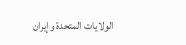الولايات المتحدة وإيران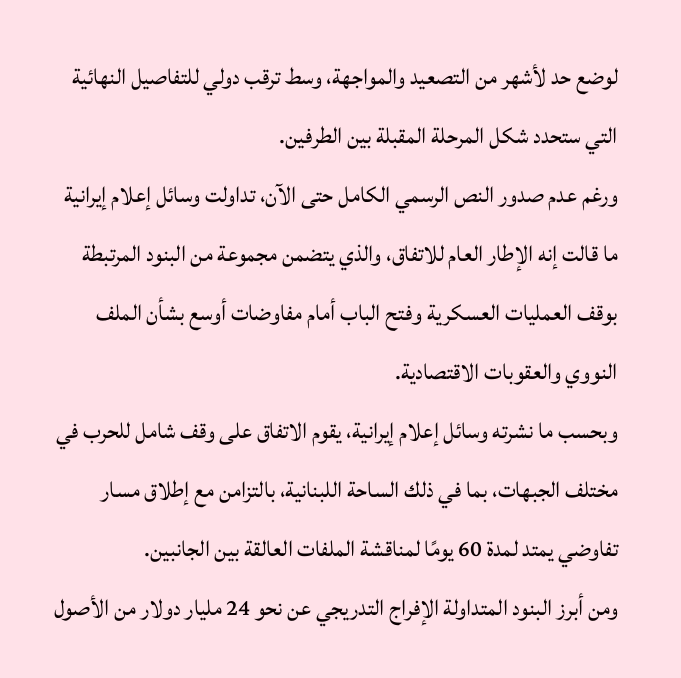لوضع حد لأشهر من التصعيد والمواجهة، وسط ترقب دولي للتفاصيل النهائية التي ستحدد شكل المرحلة المقبلة بين الطرفين.
ورغم عدم صدور النص الرسمي الكامل حتى الآن، تداولت وسائل إعلام إيرانية ما قالت إنه الإطار العام للاتفاق، والذي يتضمن مجموعة من البنود المرتبطة بوقف العمليات العسكرية وفتح الباب أمام مفاوضات أوسع بشأن الملف النووي والعقوبات الاقتصادية.
وبحسب ما نشرته وسائل إعلام إيرانية، يقوم الاتفاق على وقف شامل للحرب في مختلف الجبهات، بما في ذلك الساحة اللبنانية، بالتزامن مع إطلاق مسار تفاوضي يمتد لمدة 60 يومًا لمناقشة الملفات العالقة بين الجانبين.
ومن أبرز البنود المتداولة الإفراج التدريجي عن نحو 24 مليار دولار من الأصول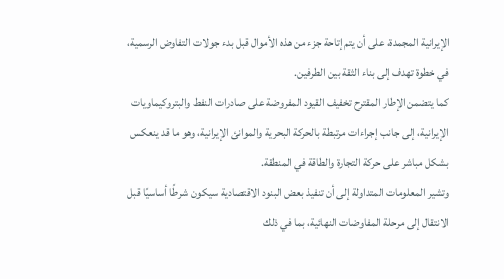الإيرانية المجمدة، على أن يتم إتاحة جزء من هذه الأموال قبل بدء جولات التفاوض الرسمية، في خطوة تهدف إلى بناء الثقة بين الطرفين.
كما يتضمن الإطار المقترح تخفيف القيود المفروضة على صادرات النفط والبتروكيماويات الإيرانية، إلى جانب إجراءات مرتبطة بالحركة البحرية والموانئ الإيرانية، وهو ما قد ينعكس بشكل مباشر على حركة التجارة والطاقة في المنطقة.
وتشير المعلومات المتداولة إلى أن تنفيذ بعض البنود الاقتصادية سيكون شرطًا أساسيًا قبل الانتقال إلى مرحلة المفاوضات النهائية، بما في ذلك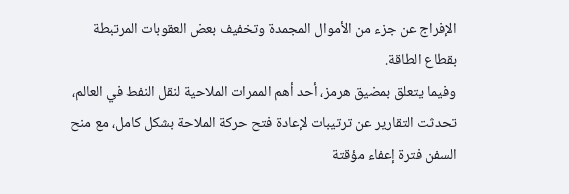الإفراج عن جزء من الأموال المجمدة وتخفيف بعض العقوبات المرتبطة بقطاع الطاقة.
وفيما يتعلق بمضيق هرمز، أحد أهم الممرات الملاحية لنقل النفط في العالم، تحدثت التقارير عن ترتيبات لإعادة فتح حركة الملاحة بشكل كامل، مع منح السفن فترة إعفاء مؤقتة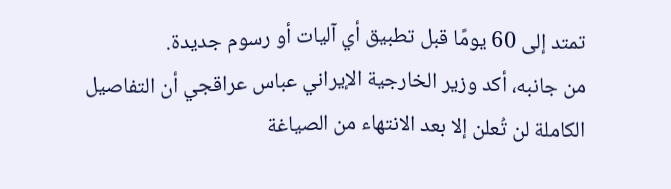تمتد إلى 60 يومًا قبل تطبيق أي آليات أو رسوم جديدة.
من جانبه، أكد وزير الخارجية الإيراني عباس عراقجي أن التفاصيل الكاملة لن تُعلن إلا بعد الانتهاء من الصياغة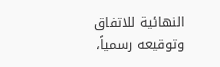النهائية للاتفاق وتوقيعه رسمياً،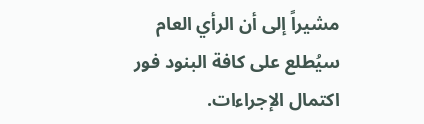مشيراً إلى أن الرأي العام سيُطلع على كافة البنود فور اكتمال الإجراءات.